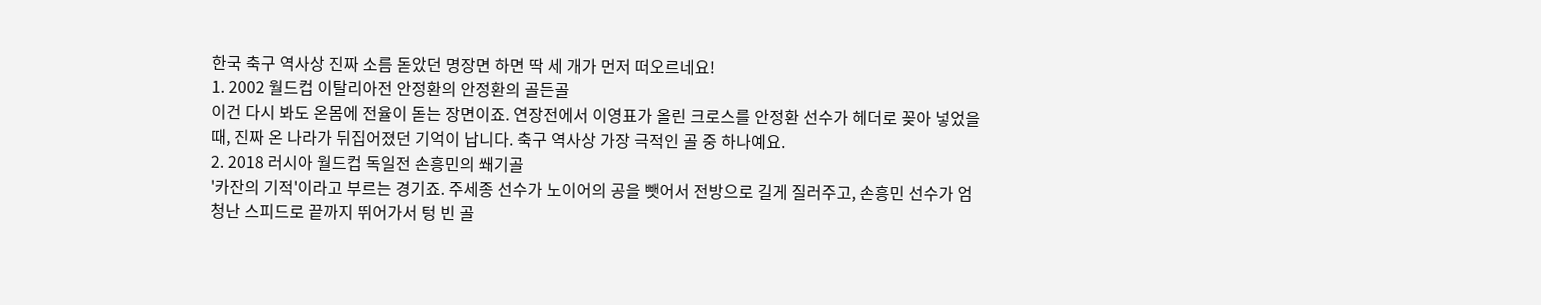한국 축구 역사상 진짜 소름 돋았던 명장면 하면 딱 세 개가 먼저 떠오르네요!
1. 2002 월드컵 이탈리아전 안정환의 안정환의 골든골
이건 다시 봐도 온몸에 전율이 돋는 장면이죠. 연장전에서 이영표가 올린 크로스를 안정환 선수가 헤더로 꽂아 넣었을 때, 진짜 온 나라가 뒤집어졌던 기억이 납니다. 축구 역사상 가장 극적인 골 중 하나예요.
2. 2018 러시아 월드컵 독일전 손흥민의 쐐기골
'카잔의 기적'이라고 부르는 경기죠. 주세종 선수가 노이어의 공을 뺏어서 전방으로 길게 질러주고, 손흥민 선수가 엄청난 스피드로 끝까지 뛰어가서 텅 빈 골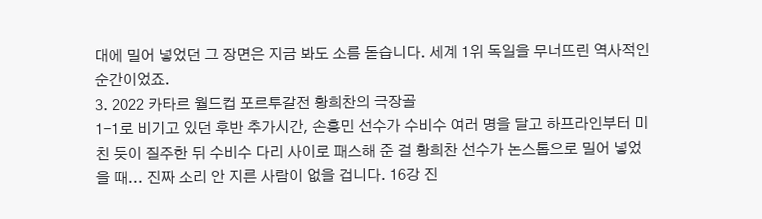대에 밀어 넣었던 그 장면은 지금 봐도 소름 돋습니다. 세계 1위 독일을 무너뜨린 역사적인 순간이었죠.
3. 2022 카타르 월드컵 포르투갈전 황희찬의 극장골
1-1로 비기고 있던 후반 추가시간, 손흥민 선수가 수비수 여러 명을 달고 하프라인부터 미친 듯이 질주한 뒤 수비수 다리 사이로 패스해 준 걸 황희찬 선수가 논스톱으로 밀어 넣었을 때... 진짜 소리 안 지른 사람이 없을 겁니다. 16강 진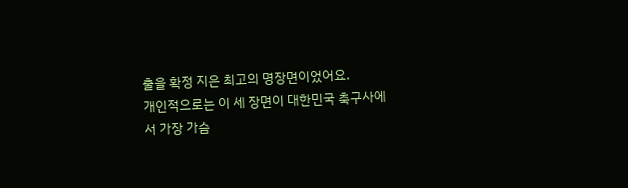출을 확정 지은 최고의 명장면이었어요.
개인적으로는 이 세 장면이 대한민국 축구사에서 가장 가슴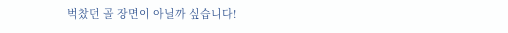벅찼던 골 장면이 아닐까 싶습니다!